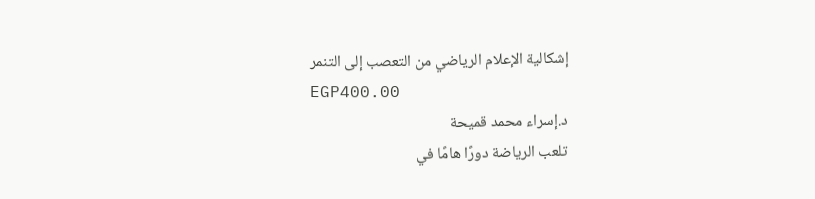إشكالية الإعلام الرياضي من التعصب إلى التنمر
EGP400.00
د.إسراء محمد قميحة
تلعب الرياضة دورًا هامًا في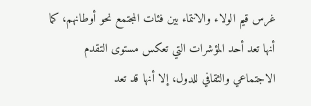غرس قيم الولاء والانتماء بين فئات المجتمع نحو أوطانهم، كما أنها تعد أحد المؤشرات التي تعكس مستوى التقدم الاجتماعي والثقافي للدول، إلا أنها قد تعد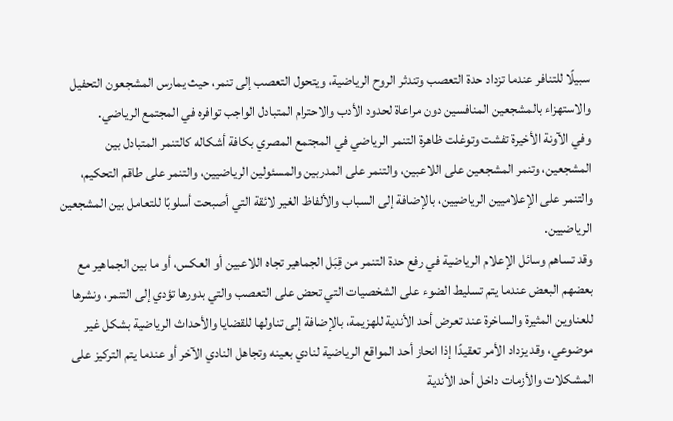سبيلًا للتنافر عندما تزداد حدة التعصب وتندثر الروح الرياضية، ويتحول التعصب إلى تنمر، حيث يمارس المشجعون التحفيل والاستهزاء بالمشجعين المنافسين دون مراعاة لحدود الأدب والاحترام المتبادل الواجب توافره في المجتمع الرياضي.
وفي الآونة الأخيرة تفشت وتوغلت ظاهرة التنمر الرياضي في المجتمع المصري بكافة أشكاله كالتنمر المتبادل بين المشجعين، وتنمر المشجعين على اللاعبين، والتنمر على المدربين والمسئولين الرياضيين، والتنمر على طاقم التحكيم، والتنمر على الإعلاميين الرياضيين، بالإضافة إلى السباب والألفاظ الغير لائقة التي أصبحت أسلوبًا للتعامل بين المشجعين الرياضيين.
وقد تساهم وسائل الإعلام الرياضية في رفع حدة التنمر من قِبَل الجماهير تجاه اللاعبين أو العكس، أو ما بين الجماهير مع بعضهم البعض عندما يتم تسليط الضوء على الشخصيات التي تحض على التعصب والتي بدورها تؤدي إلى التنمر، ونشرها للعناوين المثيرة والساخرة عند تعرض أحد الأندية للهزيمة، بالإضافة إلى تناولها للقضايا والأحداث الرياضية بشكل غير موضوعي، وقد يزداد الأمر تعقيدًا إذا انحاز أحد المواقع الرياضية لنادي بعينه وتجاهل النادي الآخر أو عندما يتم التركيز على المشكلات والأزمات داخل أحد الأندية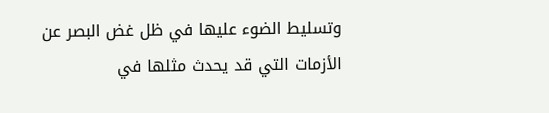وتسليط الضوء عليها في ظل غض البصر عن الأزمات التي قد يحدث مثلها في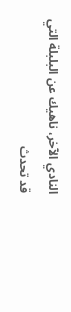النادي الآخر، ناهيك عن البلبلة التي قد تحدث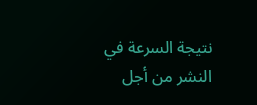نتيجة السرعة في النشر من أجل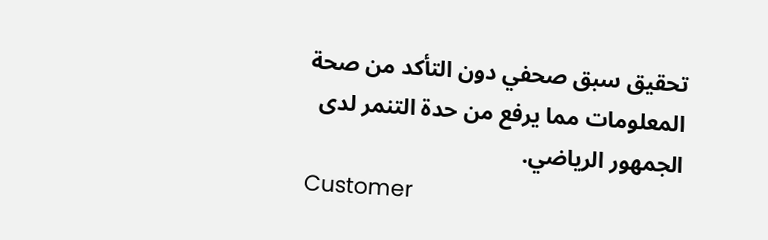تحقيق سبق صحفي دون التأكد من صحة المعلومات مما يرفع من حدة التنمر لدى الجمهور الرياضي.
Customer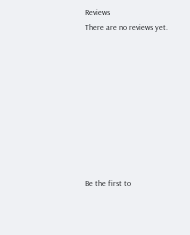Reviews
There are no reviews yet.









Be the first to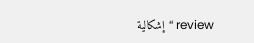review “إشكالية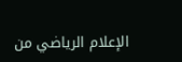الإعلام الرياضي من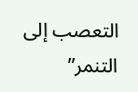التعصب إلى التنمر”